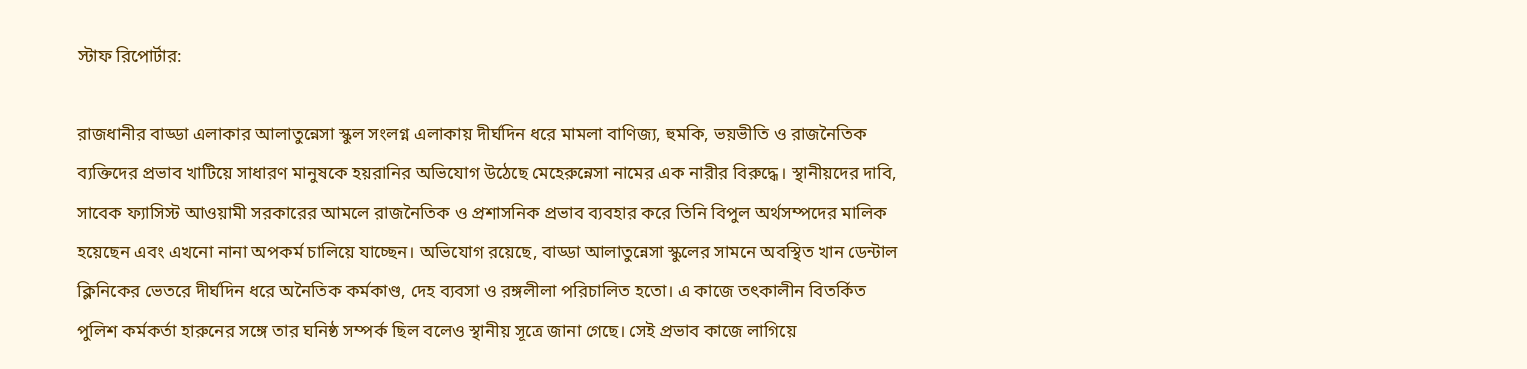স্টাফ রিপোর্টার:

রাজধানীর বাড্ডা এলাকার আলাতুন্নেসা স্কুল সংলগ্ন এলাকায় দীর্ঘদিন ধরে মামলা বাণিজ্য, হুমকি, ভয়ভীতি ও রাজনৈতিক ব্যক্তিদের প্রভাব খাটিয়ে সাধারণ মানুষকে হয়রানির অভিযোগ উঠেছে মেহেরুন্নেসা নামের এক নারীর বিরুদ্ধে। স্থানীয়দের দাবি, সাবেক ফ্যাসিস্ট আওয়ামী সরকারের আমলে রাজনৈতিক ও প্রশাসনিক প্রভাব ব্যবহার করে তিনি বিপুল অর্থসম্পদের মালিক হয়েছেন এবং এখনো নানা অপকর্ম চালিয়ে যাচ্ছেন। অভিযোগ রয়েছে, বাড্ডা আলাতুন্নেসা স্কুলের সামনে অবস্থিত খান ডেন্টাল ক্লিনিকের ভেতরে দীর্ঘদিন ধরে অনৈতিক কর্মকাণ্ড, দেহ ব্যবসা ও রঙ্গলীলা পরিচালিত হতো। এ কাজে তৎকালীন বিতর্কিত পুলিশ কর্মকর্তা হারুনের সঙ্গে তার ঘনিষ্ঠ সম্পর্ক ছিল বলেও স্থানীয় সূত্রে জানা গেছে। সেই প্রভাব কাজে লাগিয়ে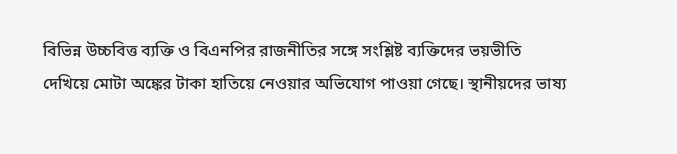বিভিন্ন উচ্চবিত্ত ব্যক্তি ও বিএনপির রাজনীতির সঙ্গে সংশ্লিষ্ট ব্যক্তিদের ভয়ভীতি দেখিয়ে মোটা অঙ্কের টাকা হাতিয়ে নেওয়ার অভিযোগ পাওয়া গেছে। স্থানীয়দের ভাষ্য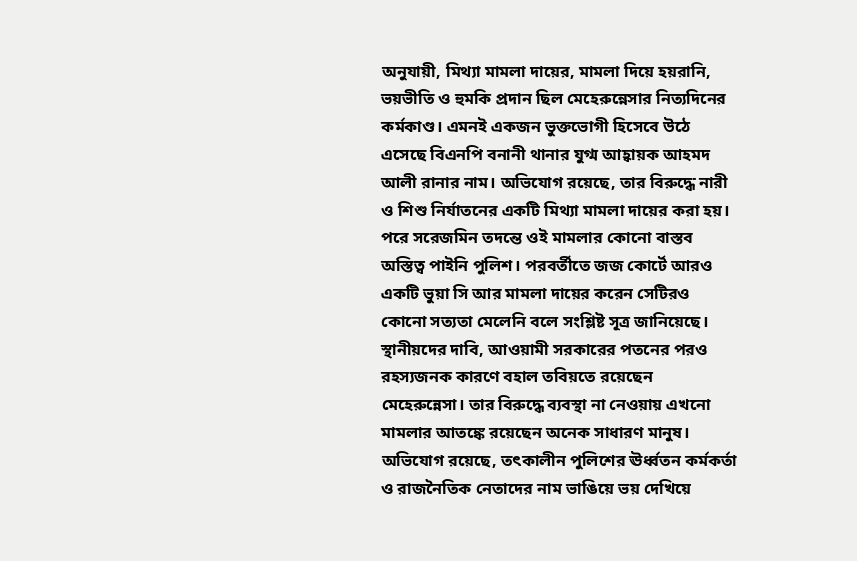অনুযায়ী, মিথ্যা মামলা দায়ের, মামলা দিয়ে হয়রানি, ভয়ভীতি ও হুমকি প্রদান ছিল মেহেরুন্নেসার নিত্যদিনের কর্মকাণ্ড। এমনই একজন ভুক্তভোগী হিসেবে উঠে এসেছে বিএনপি বনানী থানার যুগ্ম আহ্বায়ক আহমদ আলী রানার নাম। অভিযোগ রয়েছে, তার বিরুদ্ধে নারী ও শিশু নির্যাতনের একটি মিথ্যা মামলা দায়ের করা হয়। পরে সরেজমিন তদন্তে ওই মামলার কোনো বাস্তব অস্তিত্ব পাইনি পুলিশ। পরবর্তীতে জজ কোর্টে আরও একটি ভুয়া সি আর মামলা দায়ের করেন সেটিরও কোনো সত্যতা মেলেনি বলে সংশ্লিষ্ট সূত্র জানিয়েছে। স্থানীয়দের দাবি, আওয়ামী সরকারের পতনের পরও রহস্যজনক কারণে বহাল তবিয়তে রয়েছেন মেহেরুন্নেসা। তার বিরুদ্ধে ব্যবস্থা না নেওয়ায় এখনো মামলার আতঙ্কে রয়েছেন অনেক সাধারণ মানুষ। অভিযোগ রয়েছে, তৎকালীন পুলিশের ঊর্ধ্বতন কর্মকর্তা ও রাজনৈতিক নেতাদের নাম ভাঙিয়ে ভয় দেখিয়ে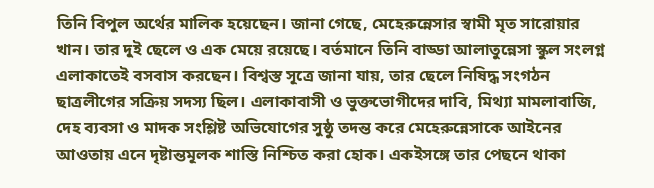তিনি বিপুল অর্থের মালিক হয়েছেন। জানা গেছে, মেহেরুন্নেসার স্বামী মৃত সারোয়ার খান। তার দুই ছেলে ও এক মেয়ে রয়েছে। বর্তমানে তিনি বাড্ডা আলাতুন্নেসা স্কুল সংলগ্ন এলাকাতেই বসবাস করছেন। বিশ্বস্ত সূত্রে জানা যায়, তার ছেলে নিষিদ্ধ সংগঠন ছাত্রলীগের সক্রিয় সদস্য ছিল। এলাকাবাসী ও ভুক্তভোগীদের দাবি, মিথ্যা মামলাবাজি, দেহ ব্যবসা ও মাদক সংশ্লিষ্ট অভিযোগের সুষ্ঠু তদন্ত করে মেহেরুন্নেসাকে আইনের আওতায় এনে দৃষ্টান্তমূলক শাস্তি নিশ্চিত করা হোক। একইসঙ্গে তার পেছনে থাকা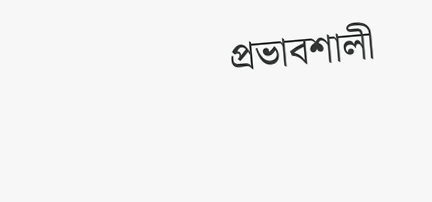প্রভাবশালী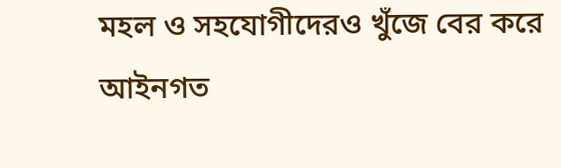মহল ও সহযোগীদেরও খুঁজে বের করে আইনগত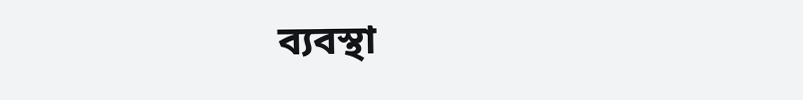ব্যবস্থা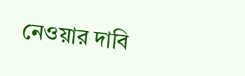নেওয়ার দাবি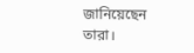জানিয়েছেন তারা।